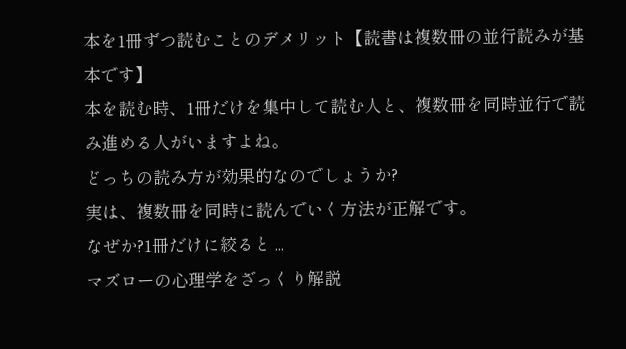本を1冊ずつ読むことのデメリット【読書は複数冊の並行読みが基本です】
本を読む時、1冊だけを集中して読む人と、複数冊を同時並行で読み進める人がいますよね。
どっちの読み方が効果的なのでしょうか?
実は、複数冊を同時に読んでいく方法が正解です。
なぜか?1冊だけに絞ると ...
マズローの心理学をざっくり解説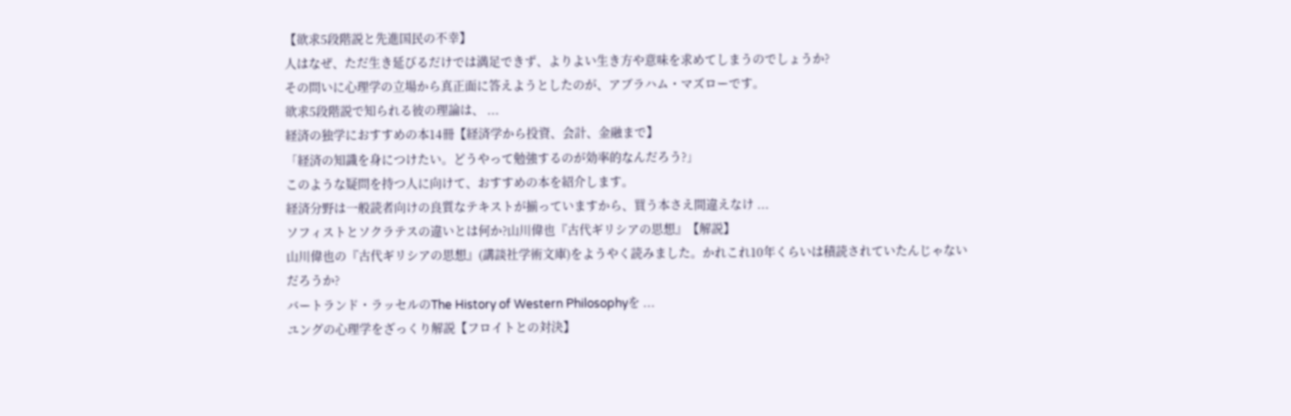【欲求5段階説と先進国民の不幸】
人はなぜ、ただ生き延びるだけでは満足できず、よりよい生き方や意味を求めてしまうのでしょうか?
その問いに心理学の立場から真正面に答えようとしたのが、アブラハム・マズローです。
欲求5段階説で知られる彼の理論は、 ...
経済の独学におすすめの本14冊【経済学から投資、会計、金融まで】
「経済の知識を身につけたい。どうやって勉強するのが効率的なんだろう?」
このような疑問を持つ人に向けて、おすすめの本を紹介します。
経済分野は一般読者向けの良質なテキストが揃っていますから、買う本さえ間違えなけ ...
ソフィストとソクラテスの違いとは何か?山川偉也『古代ギリシアの思想』【解説】
山川偉也の『古代ギリシアの思想』(講談社学術文庫)をようやく読みました。かれこれ10年くらいは積読されていたんじゃないだろうか?
バートランド・ラッセルのThe History of Western Philosophyを ...
ユングの心理学をざっくり解説【フロイトとの対決】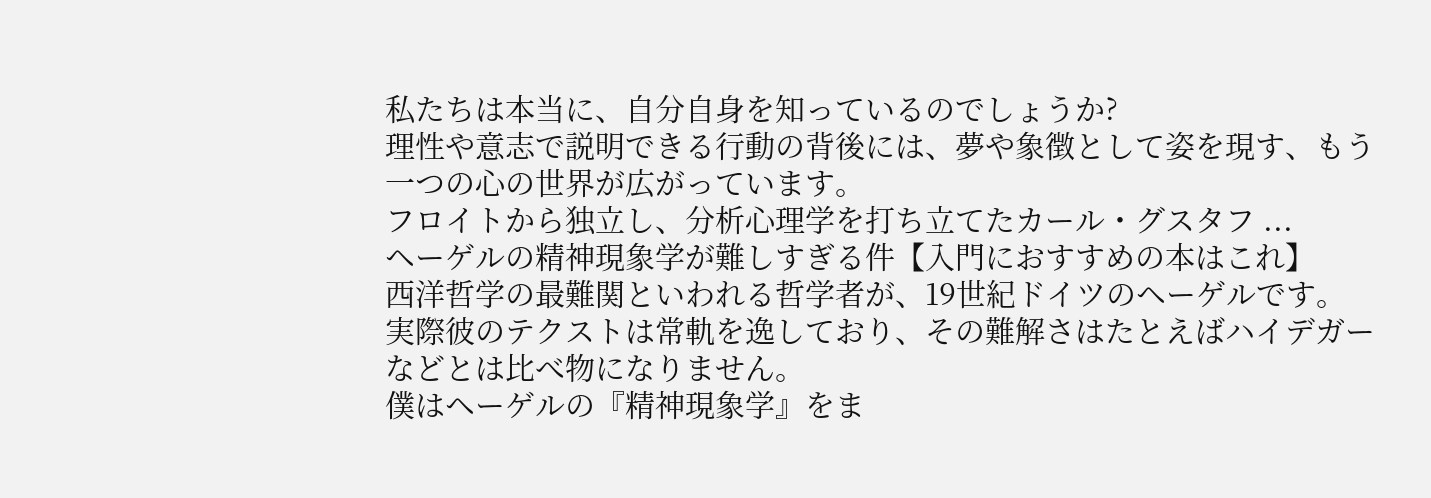私たちは本当に、自分自身を知っているのでしょうか?
理性や意志で説明できる行動の背後には、夢や象徴として姿を現す、もう一つの心の世界が広がっています。
フロイトから独立し、分析心理学を打ち立てたカール・グスタフ ...
ヘーゲルの精神現象学が難しすぎる件【入門におすすめの本はこれ】
西洋哲学の最難関といわれる哲学者が、19世紀ドイツのヘーゲルです。
実際彼のテクストは常軌を逸しており、その難解さはたとえばハイデガーなどとは比べ物になりません。
僕はヘーゲルの『精神現象学』をま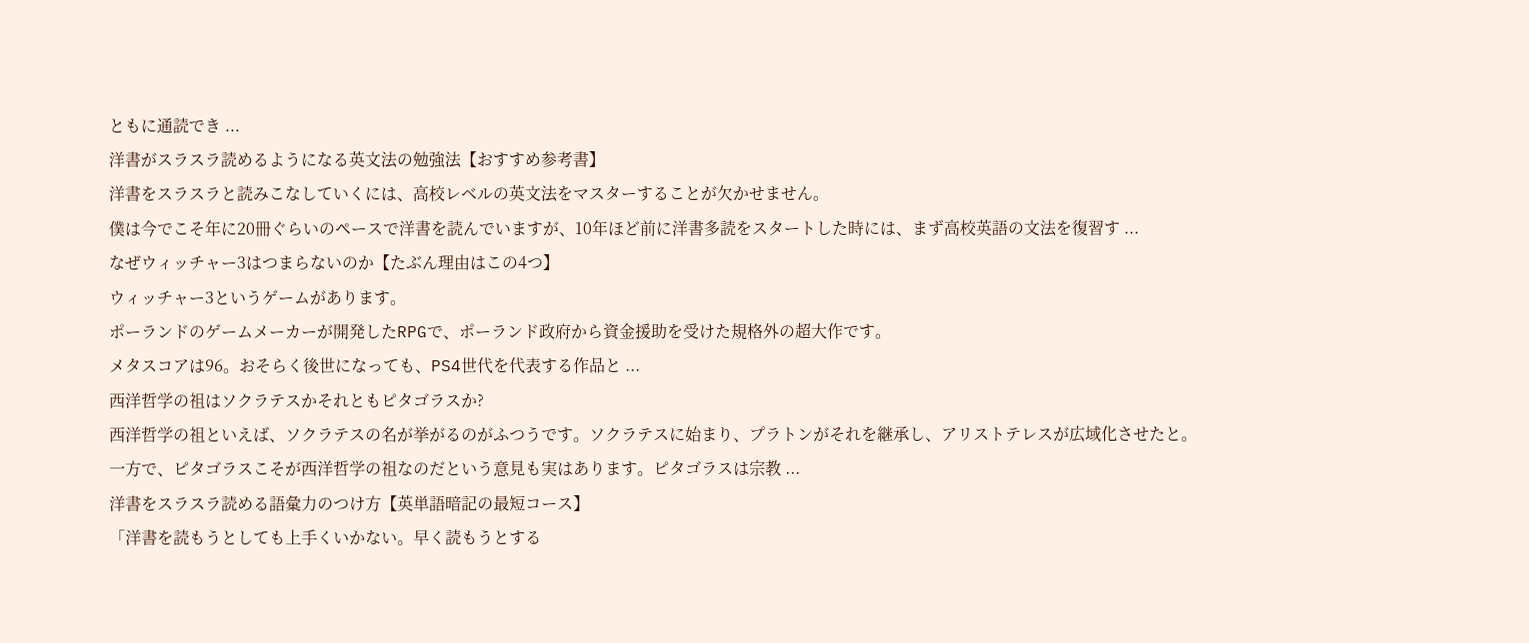ともに通読でき ...
洋書がスラスラ読めるようになる英文法の勉強法【おすすめ参考書】
洋書をスラスラと読みこなしていくには、高校レベルの英文法をマスターすることが欠かせません。
僕は今でこそ年に20冊ぐらいのペースで洋書を読んでいますが、10年ほど前に洋書多読をスタートした時には、まず高校英語の文法を復習す ...
なぜウィッチャー3はつまらないのか【たぶん理由はこの4つ】
ウィッチャー3というゲームがあります。
ポーランドのゲームメーカーが開発したRPGで、ポーランド政府から資金援助を受けた規格外の超大作です。
メタスコアは96。おそらく後世になっても、PS4世代を代表する作品と ...
西洋哲学の祖はソクラテスかそれともピタゴラスか?
西洋哲学の祖といえば、ソクラテスの名が挙がるのがふつうです。ソクラテスに始まり、プラトンがそれを継承し、アリストテレスが広域化させたと。
一方で、ピタゴラスこそが西洋哲学の祖なのだという意見も実はあります。ピタゴラスは宗教 ...
洋書をスラスラ読める語彙力のつけ方【英単語暗記の最短コース】
「洋書を読もうとしても上手くいかない。早く読もうとする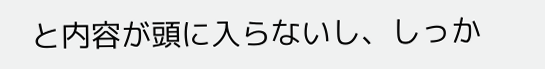と内容が頭に入らないし、しっか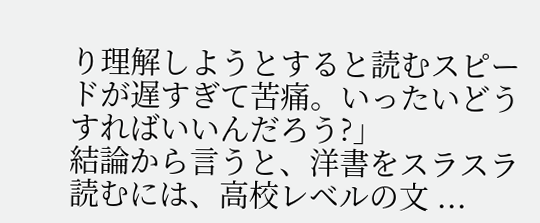り理解しようとすると読むスピードが遅すぎて苦痛。いったいどうすればいいんだろう?」
結論から言うと、洋書をスラスラ読むには、高校レベルの文 ...